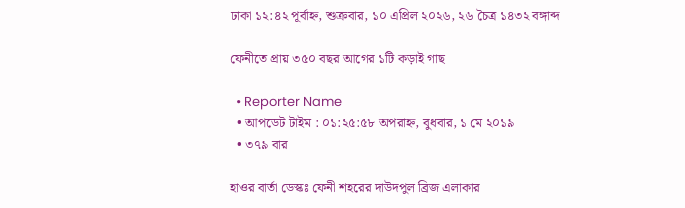ঢাকা ১২:৪২ পূর্বাহ্ন, শুক্রবার, ১০ এপ্রিল ২০২৬, ২৬ চৈত্র ১৪৩২ বঙ্গাব্দ

ফেনীতে প্রায় ৩৫০ বছর আগের ১টি কড়াই গাছ

  • Reporter Name
  • আপডেট টাইম : ০১:২৫:৫৮ অপরাহ্ন, বুধবার, ১ মে ২০১৯
  • ৩৭৯ বার

হাওর বার্তা ডেস্কঃ ফেনী শহরের দাউদপুল ব্রিজ এলাকার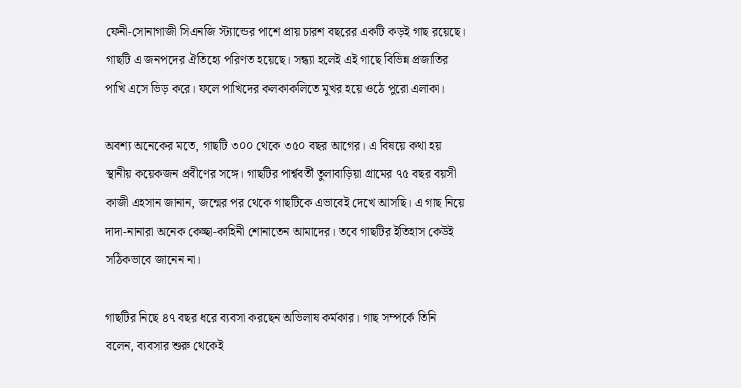ফেনী-সোনাগাজী সিএনজি স্ট্যান্ডের পাশে প্রায় চারশ বছরের একটি কড়ই গাছ রয়েছে। গাছটি এ জনপদের ঐতিহ্যে পরিণত হয়েছে। সন্ধ্যা হলেই এই গাছে বিভিন্ন প্রজাতির পাখি এসে ভিড় করে। ফলে পাখিদের কলকাকলিতে মুখর হয়ে ওঠে পুরো এলাকা।

অবশ্য অনেকের মতে, গাছটি ৩০০ থেকে ৩৫০ বছর আগের। এ বিষয়ে কথা হয় স্থানীয় কয়েকজন প্রবীণের সঙ্গে। গাছটির পার্শ্ববর্তী তুলাবাড়িয়া গ্রামের ৭৫ বছর বয়সী কাজী এহসান জানান, জন্মের পর থেকে গাছটিকে এভাবেই দেখে আসছি। এ গাছ নিয়ে দাদা-নানারা অনেক কেচ্ছা-কাহিনী শোনাতেন আমাদের। তবে গাছটির ইতিহাস কেউই সঠিকভাবে জানেন না।

গাছটির নিছে ৪৭ বছর ধরে ব্যবসা করছেন অভিলাষ কর্মকার। গাছ সম্পর্কে তিনি বলেন, ব্যবসার শুরু থেকেই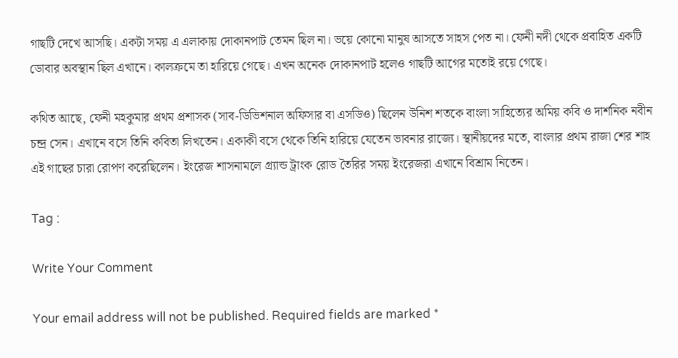গাছটি দেখে আসছি। একটা সময় এ এলাকায় দোকানপাট তেমন ছিল না। ভয়ে কোনো মানুষ আসতে সাহস পেত না। ফেনী নদী থেকে প্রবাহিত একটি ডোবার অবস্থান ছিল এখানে। কালক্রমে তা হারিয়ে গেছে। এখন অনেক দোকানপাট হলেও গাছটি আগের মতোই রয়ে গেছে।

কথিত আছে, ফেনী মহকুমার প্রথম প্রশাসক (সাব-ডিভিশনাল অফিসার বা এসডিও) ছিলেন উনিশ শতকে বাংলা সাহিত্যের অমিয় কবি ও দার্শনিক নবীন চন্দ্র সেন। এখানে বসে তিনি কবিতা লিখতেন। একাকী বসে থেকে তিনি হারিয়ে যেতেন ভাবনার রাজ্যে। স্থানীয়দের মতে, বাংলার প্রথম রাজা শের শাহ এই গাছের চারা রোপণ করেছিলেন। ইংরেজ শাসনামলে গ্র্যান্ড ট্রাংক রোড তৈরির সময় ইংরেজরা এখানে বিশ্রাম নিতেন।

Tag :

Write Your Comment

Your email address will not be published. Required fields are marked *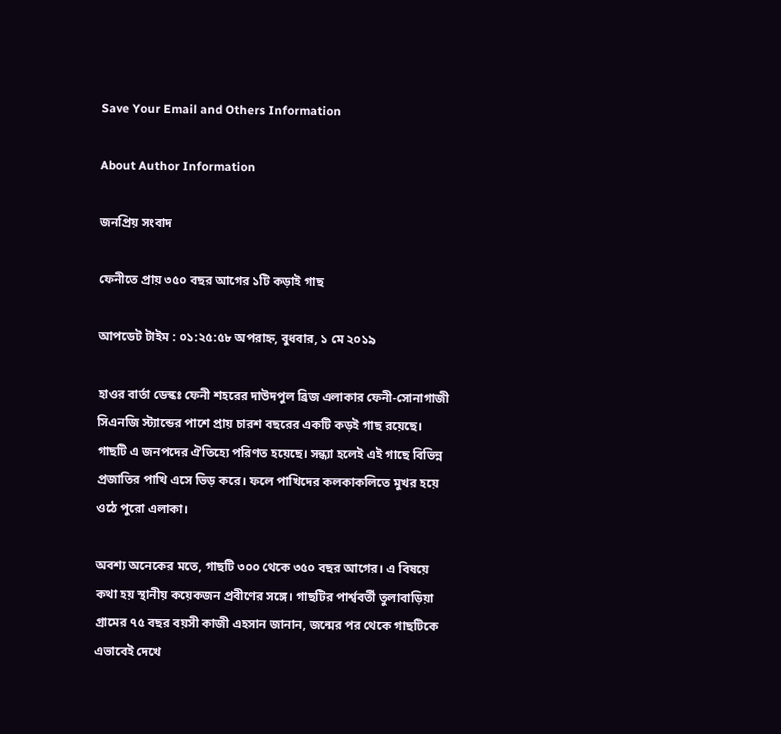Save Your Email and Others Information

About Author Information

জনপ্রিয় সংবাদ

ফেনীতে প্রায় ৩৫০ বছর আগের ১টি কড়াই গাছ

আপডেট টাইম : ০১:২৫:৫৮ অপরাহ্ন, বুধবার, ১ মে ২০১৯

হাওর বার্তা ডেস্কঃ ফেনী শহরের দাউদপুল ব্রিজ এলাকার ফেনী-সোনাগাজী সিএনজি স্ট্যান্ডের পাশে প্রায় চারশ বছরের একটি কড়ই গাছ রয়েছে। গাছটি এ জনপদের ঐতিহ্যে পরিণত হয়েছে। সন্ধ্যা হলেই এই গাছে বিভিন্ন প্রজাতির পাখি এসে ভিড় করে। ফলে পাখিদের কলকাকলিতে মুখর হয়ে ওঠে পুরো এলাকা।

অবশ্য অনেকের মতে, গাছটি ৩০০ থেকে ৩৫০ বছর আগের। এ বিষয়ে কথা হয় স্থানীয় কয়েকজন প্রবীণের সঙ্গে। গাছটির পার্শ্ববর্তী তুলাবাড়িয়া গ্রামের ৭৫ বছর বয়সী কাজী এহসান জানান, জন্মের পর থেকে গাছটিকে এভাবেই দেখে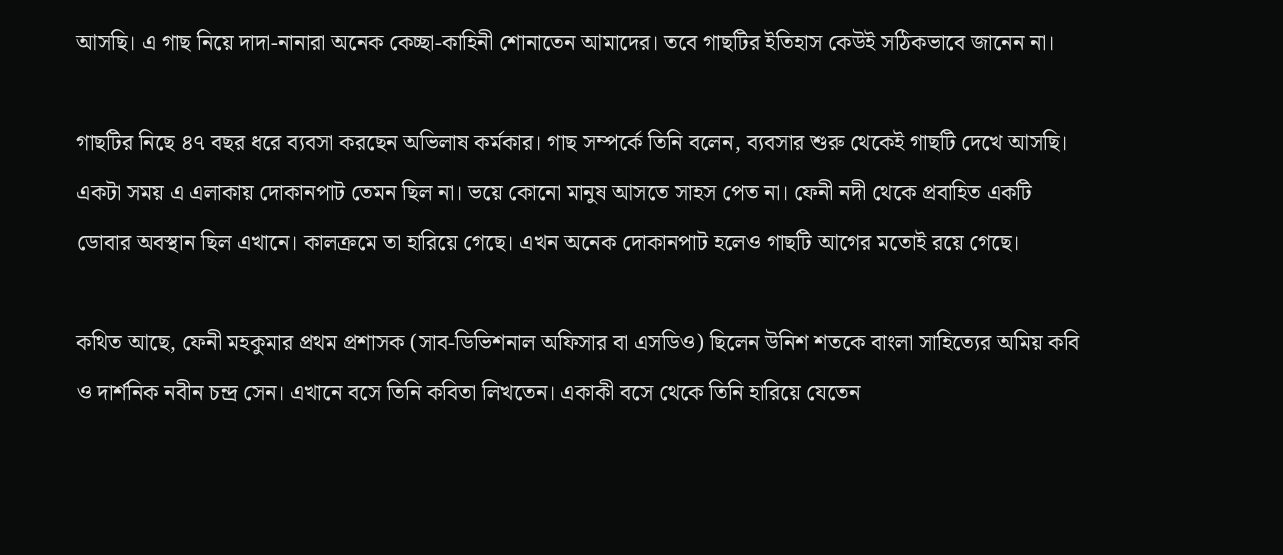আসছি। এ গাছ নিয়ে দাদা-নানারা অনেক কেচ্ছা-কাহিনী শোনাতেন আমাদের। তবে গাছটির ইতিহাস কেউই সঠিকভাবে জানেন না।

গাছটির নিছে ৪৭ বছর ধরে ব্যবসা করছেন অভিলাষ কর্মকার। গাছ সম্পর্কে তিনি বলেন, ব্যবসার শুরু থেকেই গাছটি দেখে আসছি। একটা সময় এ এলাকায় দোকানপাট তেমন ছিল না। ভয়ে কোনো মানুষ আসতে সাহস পেত না। ফেনী নদী থেকে প্রবাহিত একটি ডোবার অবস্থান ছিল এখানে। কালক্রমে তা হারিয়ে গেছে। এখন অনেক দোকানপাট হলেও গাছটি আগের মতোই রয়ে গেছে।

কথিত আছে, ফেনী মহকুমার প্রথম প্রশাসক (সাব-ডিভিশনাল অফিসার বা এসডিও) ছিলেন উনিশ শতকে বাংলা সাহিত্যের অমিয় কবি ও দার্শনিক নবীন চন্দ্র সেন। এখানে বসে তিনি কবিতা লিখতেন। একাকী বসে থেকে তিনি হারিয়ে যেতেন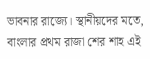ভাবনার রাজ্যে। স্থানীয়দের মতে, বাংলার প্রথম রাজা শের শাহ এই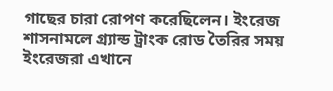গাছের চারা রোপণ করেছিলেন। ইংরেজ শাসনামলে গ্র্যান্ড ট্রাংক রোড তৈরির সময় ইংরেজরা এখানে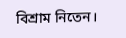বিশ্রাম নিতেন।